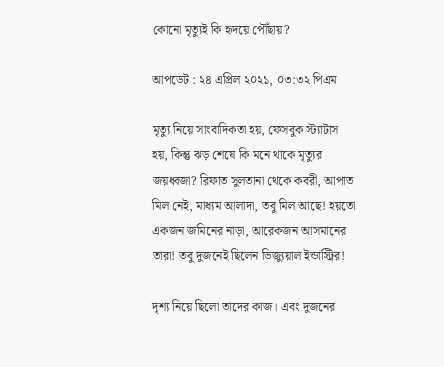কোনো মৃত্যুই কি হৃদয়ে পৌঁছায়?

আপডেট : ২৪ এপ্রিল ২০২১, ০৩:৩২ পিএম

মৃত্যু নিয়ে সাংবাদিকতা হয়, ফেসবুক স্ট্যাটাস হয়, কিন্তু ঝড় শেষে কি মনে থাকে মৃত্যুর জয়ধ্বজা? রিফাত সুলতানা থেকে কবরী, আপাত মিল নেই, মাধ্যম আলাদা, তবু মিল আছে! হয়তো একজন জমিনের নাড়া, আরেকজন আসমানের তারা! তবু দুজনেই ছিলেন ভিজ্যুয়াল ইন্ডাস্ট্রির!

দৃশ্য নিয়ে ছিলো তাদের কাজ। এবং দুজনের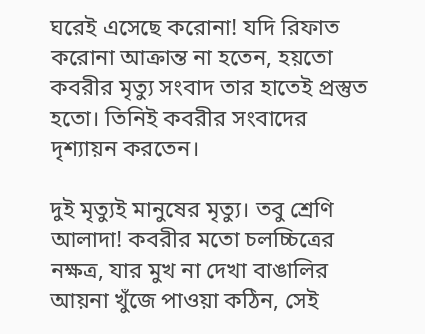ঘরেই এসেছে করোনা! যদি রিফাত করোনা আক্রান্ত না হতেন, হয়তো কবরীর মৃত্যু সংবাদ তার হাতেই প্রস্তুত হতো। তিনিই কবরীর সংবাদের দৃশ্যায়ন করতেন।

দুই মৃত্যুই মানুষের মৃত্যু। তবু শ্রেণি আলাদা! কবরীর মতো চলচ্চিত্রের নক্ষত্র, যার মুখ না দেখা বাঙালির আয়না খুঁজে পাওয়া কঠিন, সেই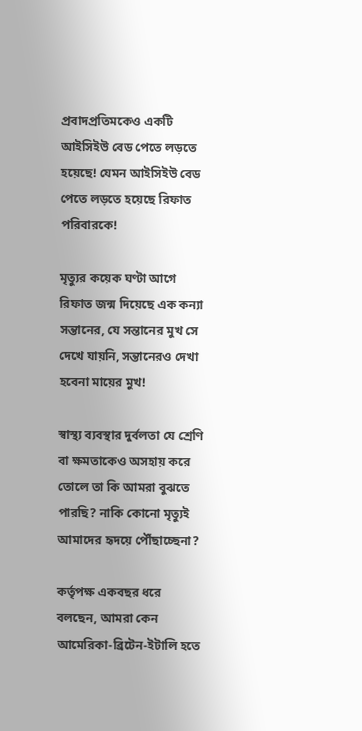প্রবাদপ্রতিমকেও একটি আইসিইউ বেড পেতে লড়তে হয়েছে! যেমন আইসিইউ বেড পেতে লড়তে হয়েছে রিফাত পরিবারকে!

মৃত্যুর কয়েক ঘণ্টা আগে রিফাত জন্ম দিয়েছে এক কন্যা সন্তানের, যে সন্তানের মুখ সে দেখে যায়নি, সন্তানেরও দেখা হবেনা মায়ের মুখ!

স্বাস্থ্য ব্যবস্থার দুর্বলতা যে শ্রেণি বা ক্ষমতাকেও অসহায় করে তোলে তা কি আমরা বুঝতে পারছি? নাকি কোনো মৃত্যুই আমাদের হৃদয়ে পৌঁছাচ্ছেনা?

কর্তৃপক্ষ একবছর ধরে বলছেন, আমরা কেন আমেরিকা-ব্রিটেন-ইটালি হতে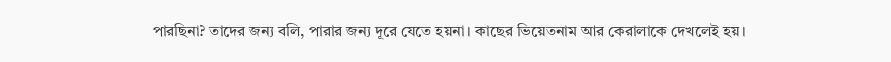পারছিনা? তাদের জন্য বলি, পারার জন্য দূরে যেতে হয়না। কাছের ভিয়েতনাম আর কেরালাকে দেখলেই হয়।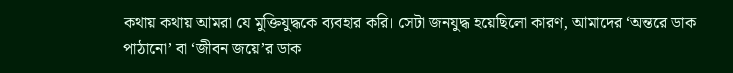কথায় কথায় আমরা যে মুক্তিযুদ্ধকে ব্যবহার করি। সেটা জনযুদ্ধ হয়েছিলো কারণ, আমাদের ‘অন্তরে ডাক পাঠানো’ বা ‘জীবন জয়ে’র ডাক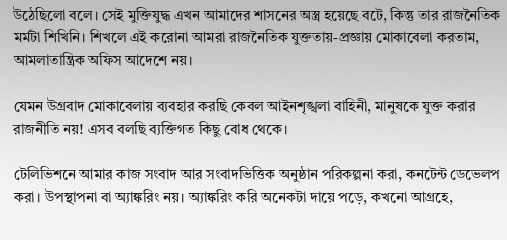উঠেছিলো বলে। সেই মুক্তিযুদ্ধ এখন আমাদের শাসনের অস্ত্র হয়েছে বটে, কিন্তু তার রাজনৈতিক মর্মটা শিখিনি। শিখলে এই করোনা আমরা রাজনৈতিক যুক্ততায়-প্রজ্ঞায় মোকাবেলা করতাম, আমলাতান্ত্রিক অফিস আদেশে নয়।

যেমন উগ্রবাদ মোকাবেলায় ব্যবহার করছি কেবল আইনশৃঙ্খলা বাহিনী, মানুষকে যুক্ত করার রাজনীতি নয়! এসব বলছি ব্যক্তিগত কিছু বোধ থেকে।

টেলিভিশনে আমার কাজ সংবাদ আর সংবাদভিত্তিক অনুষ্ঠান পরিকল্পনা করা, কনটেন্ট ডেভেলপ করা। উপস্থাপনা বা অ্যাঙ্করিং নয়। অ্যাঙ্করিং করি অনেকটা দায়ে পড়ে, কখনো আগ্রহে,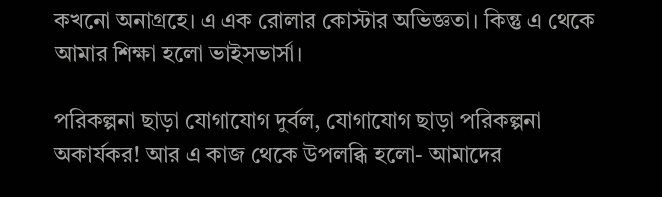কখনো অনাগ্রহে। এ এক রোলার কোস্টার অভিজ্ঞতা। কিন্তু এ থেকে আমার শিক্ষা হলো ভাইসভার্সা।

পরিকল্পনা ছাড়া যোগাযোগ দুর্বল, যোগাযোগ ছাড়া পরিকল্পনা অকার্যকর! আর এ কাজ থেকে উপলব্ধি হলো- আমাদের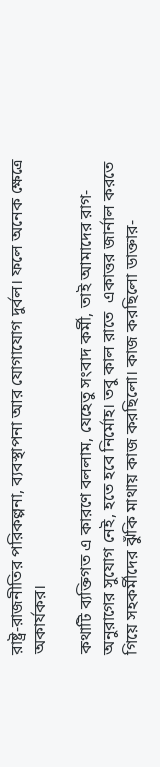রাষ্ট্র-রাজনীতির পরিকল্পনা, ব্যবস্থাপনা আর যোগাযোগ দুর্বল। ফলে অনেক ক্ষেত্রে অকার্যকর।

কথাটি ব্যক্তিগত এ কারণে বললাম, যেহেতু সংবাদ কর্মী, তাই আমাদের রাগ-অনুরাগের সুযোগ নেই, হতে হবে নির্মোহ। তবু কাল রাতে  একাত্তর জার্নাল করতে গিয়ে সহকর্মীদের ঝুঁকি মাথায় কাজ করছিলো। কাজ করছিলো ডাক্তার-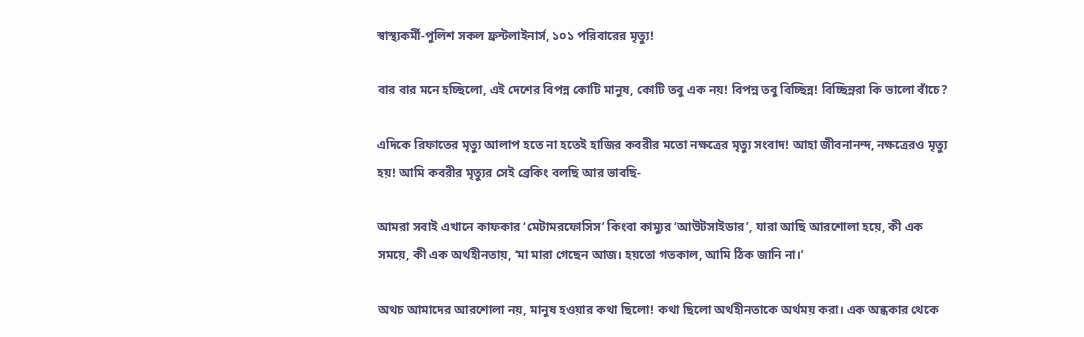স্বাস্থ্যকর্মী-পুলিশ সকল ফ্রন্টলাইনার্স, ১০১ পরিবারের মৃত্যু!

বার বার মনে হচ্ছিলো, এই দেশের বিপন্ন কোটি মানুষ, কোটি তবু এক নয়! বিপন্ন তবু বিচ্ছিন্ন! বিচ্ছিন্নরা কি ভালো বাঁচে?

এদিকে রিফাতের মৃত্যু আলাপ হতে না হতেই হাজির কবরীর মতো নক্ষত্রের মৃত্যু সংবাদ! আহা জীবনানন্দ, নক্ষত্রেরও মৃত্যু হয়! আমি কবরীর মৃত্যুর সেই ব্রেকিং বলছি আর ভাবছি-

আমরা সবাই এখানে কাফকার ‘মেটামরফোসিস’ কিংবা কাম্যুর ‘আউটসাইডার’, যারা আছি আরশোলা হয়ে, কী এক সময়ে, কী এক অর্থহীনতায়, ‘মা মারা গেছেন আজ। হয়তো গতকাল, আমি ঠিক জানি না।’

অথচ আমাদের আরশোলা নয়, মানুষ হওয়ার কথা ছিলো! কথা ছিলো অর্থহীনতাকে অর্থময় করা। এক অন্ধকার থেকে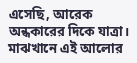এসেছি, আরেক অন্ধকারের দিকে যাত্রা। মাঝখানে এই আলোর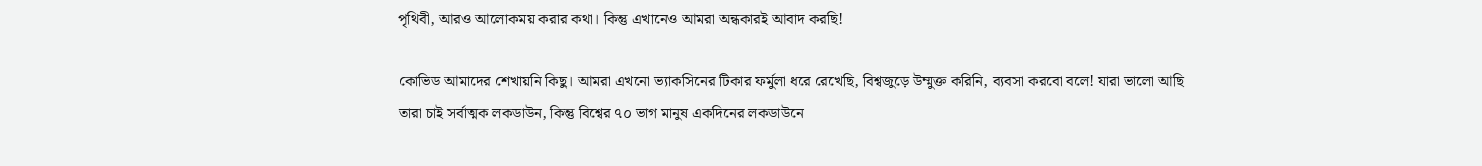পৃথিবী, আরও আলোকময় করার কথা। কিন্তু এখানেও আমরা অন্ধকারই আবাদ করছি!

কোভিড আমাদের শেখায়নি কিছু। আমরা এখনো ভ্যাকসিনের টিকার ফর্মুলা ধরে রেখেছি, বিশ্বজুড়ে উম্মুক্ত করিনি, ব্যবসা করবো বলে! যারা ভালো আছি তারা চাই সর্বাত্মক লকডাউন, কিন্তু বিশ্বের ৭০ ভাগ মানুষ একদিনের লকডাউনে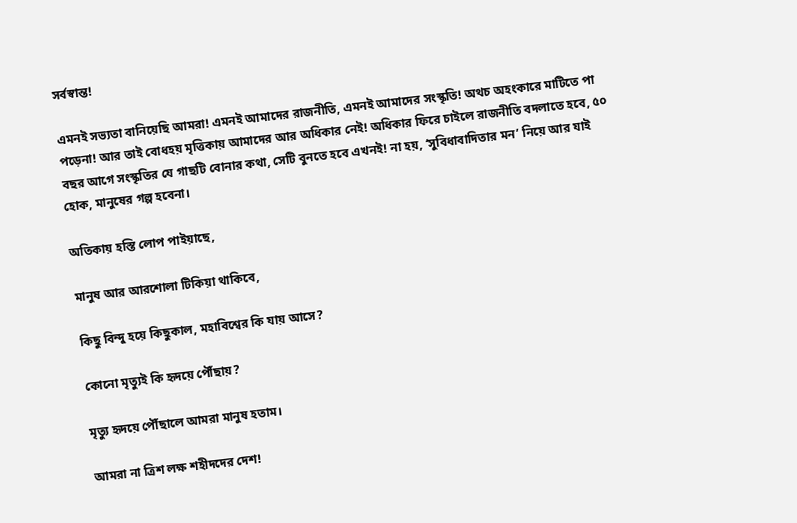সর্বস্বান্ত!

এমনই সভ্যতা বানিয়েছি আমরা! এমনই আমাদের রাজনীতি, এমনই আমাদের সংস্কৃতি! অথচ অহংকারে মাটিতে পা পড়েনা! আর তাই বোধহয় মৃত্তিকায় আমাদের আর অধিকার নেই! অধিকার ফিরে চাইলে রাজনীতি বদলাতে হবে, ৫০ বছর আগে সংস্কৃতির যে গাছটি বোনার কথা, সেটি বুনতে হবে এখনই! না হয়, ‘সুবিধাবাদিতার মন’ নিয়ে আর যাই হোক, মানুষের গল্প হবেনা।

অতিকায় হস্তি লোপ পাইয়াছে,

মানুষ আর আরশোলা টিকিয়া থাকিবে,

কিছু বিন্দু হয়ে কিছুকাল, মহাবিশ্বের কি যায় আসে?

কোনো মৃত্যুই কি হৃদয়ে পৌঁছায়?

মৃত্যু হৃদয়ে পৌঁছালে আমরা মানুষ হতাম।

আমরা না ত্রিশ লক্ষ শহীদদের দেশ!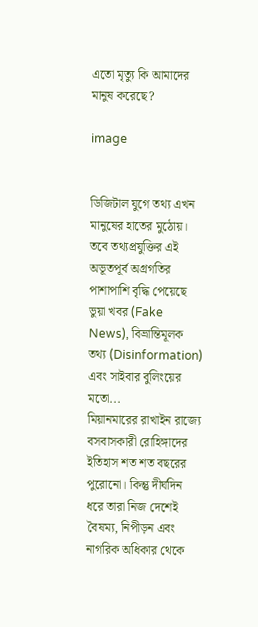এতো মৃত্যু কি আমাদের মানুষ করেছে?

image


ডিজিটাল যুগে তথ্য এখন মানুষের হাতের মুঠোয়। তবে তথ্যপ্রযুক্তির এই অভূতপূর্ব অগ্রগতির পাশাপাশি বৃদ্ধি পেয়েছে ভুয়া খবর (Fake News), বিভ্রান্তিমূলক তথ্য (Disinformation) এবং সাইবার বুলিংয়ের মতো...
মিয়ানমারের রাখাইন রাজ্যে বসবাসকারী রোহিঙ্গাদের ইতিহাস শত শত বছরের পুরোনো। কিন্তু দীর্ঘদিন ধরে তারা নিজ দেশেই বৈষম্য, নিপীড়ন এবং নাগরিক অধিকার থেকে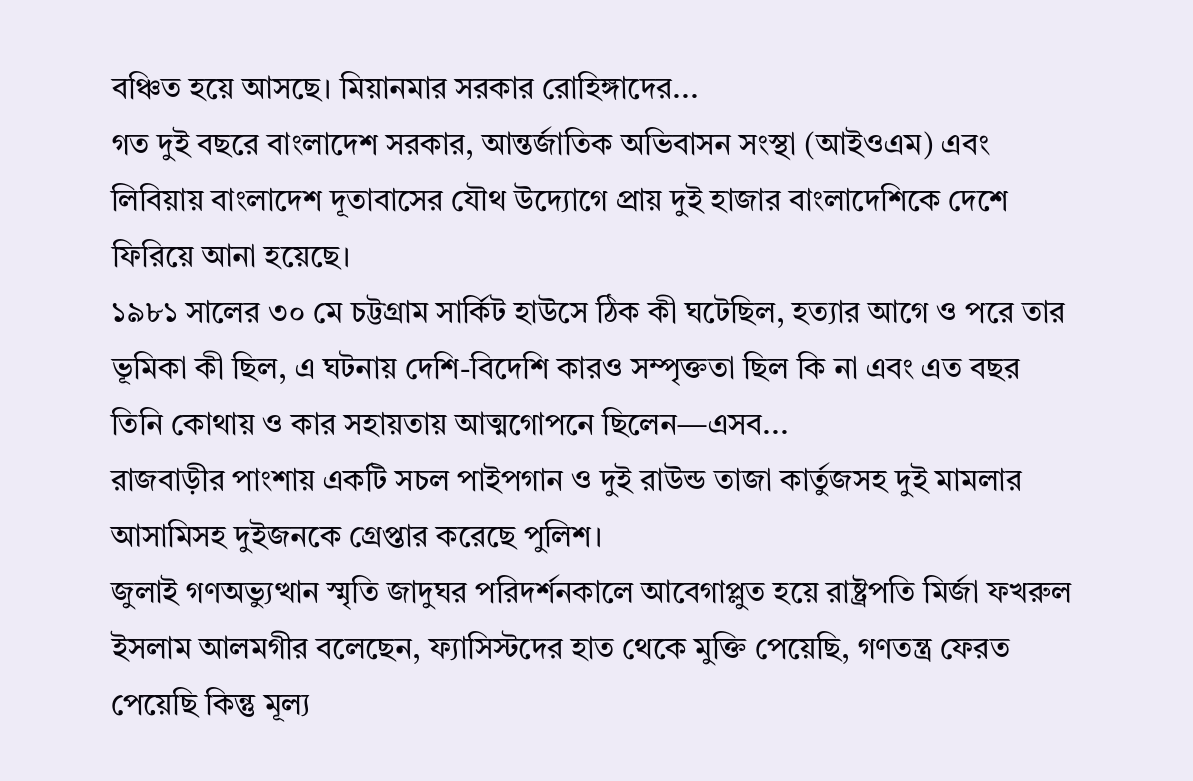বঞ্চিত হয়ে আসছে। মিয়ানমার সরকার রোহিঙ্গাদের...
গত দুই বছরে বাংলাদেশ সরকার, আন্তর্জাতিক অভিবাসন সংস্থা (আইওএম) এবং লিবিয়ায় বাংলাদেশ দূতাবাসের যৌথ উদ্যোগে প্রায় দুই হাজার বাংলাদেশিকে দেশে ফিরিয়ে আনা হয়েছে।
১৯৮১ সালের ৩০ মে চট্টগ্রাম সার্কিট হাউসে ঠিক কী ঘটেছিল, হত্যার আগে ও পরে তার ভূমিকা কী ছিল, এ ঘটনায় দেশি-বিদেশি কারও সম্পৃক্ততা ছিল কি না এবং এত বছর তিনি কোথায় ও কার সহায়তায় আত্মগোপনে ছিলেন—এসব...
রাজবাড়ীর পাংশায় একটি সচল পাইপগান ও দুই রাউন্ড তাজা কার্তুজসহ দুই মামলার আসামিসহ দুইজনকে গ্রেপ্তার করেছে পুলিশ।
জুলাই গণঅভ্যুত্থান স্মৃতি জাদুঘর পরিদর্শনকালে আবেগাপ্লুত হয়ে রাষ্ট্রপতি মির্জা ফখরুল ইসলাম আলমগীর বলেছেন, ফ্যাসিস্টদের হাত থেকে মুক্তি পেয়েছি, গণতন্ত্র ফেরত পেয়েছি কিন্তু মূল্য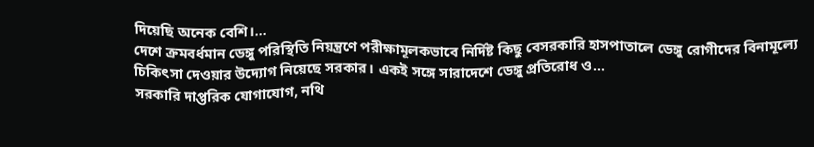দিয়েছি অনেক বেশি।...
দেশে ক্রমবর্ধমান ডেঙ্গু পরিস্থিতি নিয়ন্ত্রণে পরীক্ষামূলকভাবে নির্দিষ্ট কিছু বেসরকারি হাসপাতালে ডেঙ্গু রোগীদের বিনামূল্যে চিকিৎসা দেওয়ার উদ্যোগ নিয়েছে সরকার। একই সঙ্গে সারাদেশে ডেঙ্গু প্রতিরোধ ও...
সরকারি দাপ্তরিক যোগাযোগ, নথি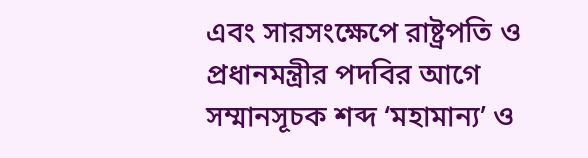এবং সারসংক্ষেপে রাষ্ট্রপতি ও প্রধানমন্ত্রীর পদবির আগে সম্মানসূচক শব্দ ‘মহামান্য’ ও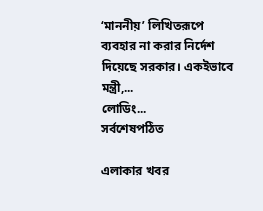‘মাননীয়’ লিখিতরূপে ব্যবহার না করার নির্দেশ দিয়েছে সরকার। একইভাবে মন্ত্রী,...
লোডিং...
সর্বশেষপঠিত

এলাকার খবর